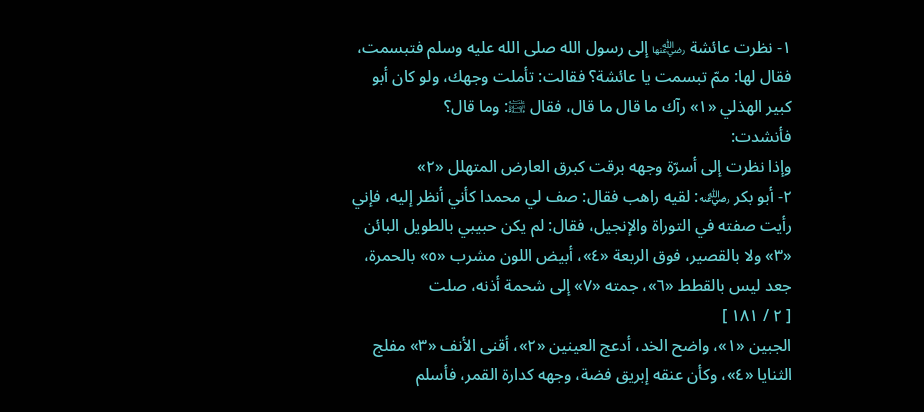١- نظرت عائشة ﵂ إلى رسول الله صلى الله عليه وسلم فتبسمت، فقال لها: ممّ تبسمت يا عائشة؟ فقالت: تأملت وجهك، ولو كان أبو كبير الهذلي «١» رآك ما قال ما قال، فقال ﵊: وما قال؟
فأنشدت:
وإذا نظرت إلى أسرّة وجهه برقت كبرق العارض المتهلل «٢»
٢- أبو بكر ﵁: لقيه راهب فقال: صف لي محمدا كأني أنظر إليه، فإني رأيت صفته في التوراة والإنجيل، فقال: لم يكن حبيبي بالطويل البائن «٣» ولا بالقصير، فوق الربعة «٤»، أبيض اللون مشرب «٥» بالحمرة، جعد ليس بالقطط «٦»، جمته «٧» إلى شحمة أذنه، صلت
[ ٢ / ١٨١ ]
الجبين «١»، واضح الخد، أدعج العينين «٢»، أقنى الأنف «٣» مفلج الثنايا «٤»، وكأن عنقه إبريق فضة، وجهه كدارة القمر، فأسلم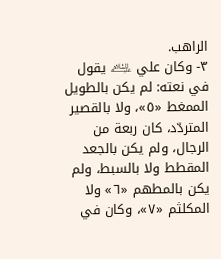الراهب.
٣- وكان علي ﵇ يقول في نعته: لم يكن بالطويل الممغط «٥»، ولا بالقصير المتردّد، كان ربعة من الرجال، ولم يكن بالجعد المقطط ولا بالسبط، ولم يكن بالمطهم «٦» ولا المكلثم «٧»، وكان في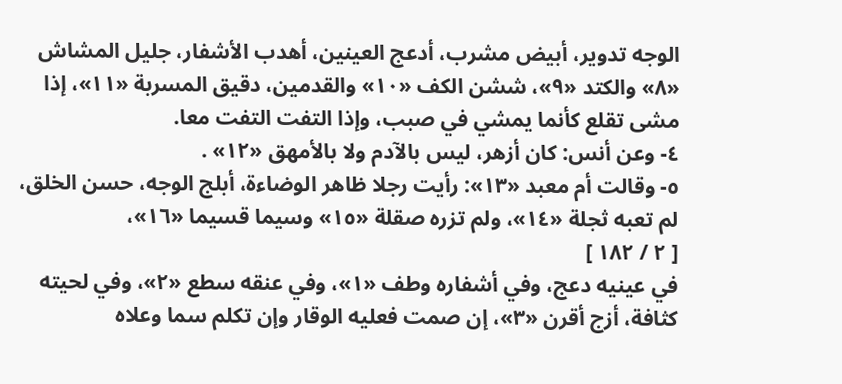الوجه تدوير، أبيض مشرب، أدعج العينين، أهدب الأشفار، جليل المشاش «٨» والكتد «٩»، ششن الكف «١٠» والقدمين، دقيق المسربة «١١»، إذا مشى تقلع كأنما يمشي في صبب، وإذا التفت التفت معا.
٤- وعن أنس: كان أزهر، ليس بالآدم ولا بالأمهق «١٢» .
٥- وقالت أم معبد «١٣»: رأيت رجلا ظاهر الوضاءة، أبلج الوجه، حسن الخلق، لم تعبه ثجلة «١٤»، ولم تزره صقلة «١٥» وسيما قسيما «١٦»،
[ ٢ / ١٨٢ ]
في عينيه دعج، وفي أشفاره وطف «١»، وفي عنقه سطع «٢»، وفي لحيته كثافة، أزج أقرن «٣»، إن صمت فعليه الوقار وإن تكلم سما وعلاه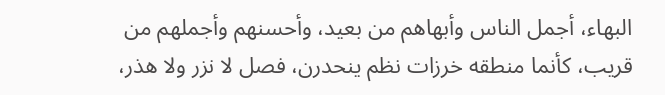البهاء، أجمل الناس وأبهاهم من بعيد، وأحسنهم وأجملهم من قريب، كأنما منطقه خرزات نظم ينحدرن، فصل لا نزر ولا هذر،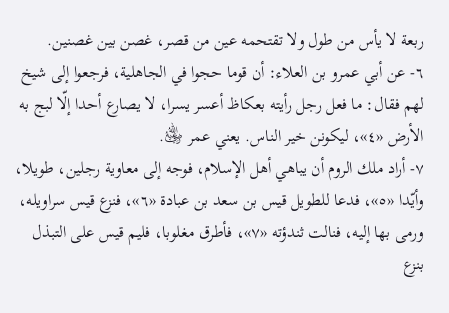ربعة لا يأس من طول ولا تقتحمه عين من قصر، غصن بين غصنين.
٦- عن أبي عمرو بن العلاء: أن قوما حجوا في الجاهلية، فرجعوا إلى شيخ لهم فقال: ما فعل رجل رأيته بعكاظ أعسر يسرا، لا يصارع أحدا إلّا لبج به الأرض «٤»، ليكونن خير الناس. يعني عمر ﵁.
٧- أراد ملك الروم أن يباهي أهل الإسلام، فوجه إلى معاوية رجلين، طويلا، وأيّدا «٥»، فدعا للطويل قيس بن سعد بن عبادة «٦»، فنزع قيس سراويله، ورمى بها إليه، فنالت ثندؤته «٧»، فأطرق مغلوبا، فليم قيس على التبذل بنزع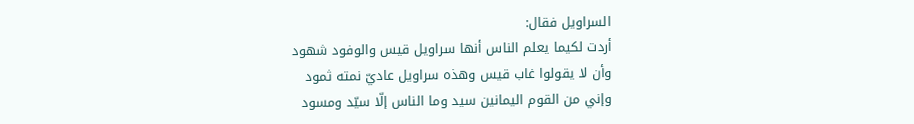السراويل فقال:
أردت لكيما يعلم الناس أنها سراويل قيس والوفود شهود
وأن لا يقولوا غاب قيس وهذه سراويل عاديّ نمته ثمود
وإني من القوم اليمانين سيد وما الناس إلّا سيّد ومسود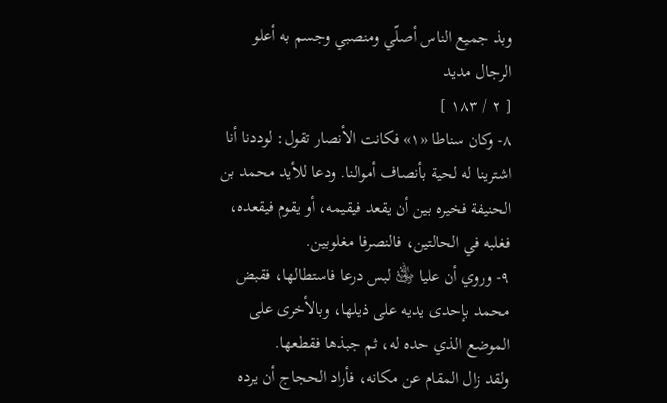وبذ جميع الناس أصلّي ومنصبي وجسم به أعلو الرجال مديد
[ ٢ / ١٨٣ ]
٨- وكان سناطا «١» فكانت الأنصار تقول: لوددنا أنا اشترينا له لحية بأنصاف أموالنا. ودعا للأيد محمد بن الحنيفة فخيره بين أن يقعد فيقيمه، أو يقوم فيقعده، فغلبه في الحالتين، فالنصرفا مغلوبين.
٩- وروي أن عليا ﵁ لبس درعا فاستطالها، فقبض محمد بإحدى يديه على ذيلها، وبالأخرى على الموضع الذي حده له، ثم جبذها فقطعها.
ولقد زال المقام عن مكانه، فأراد الحجاج أن يرده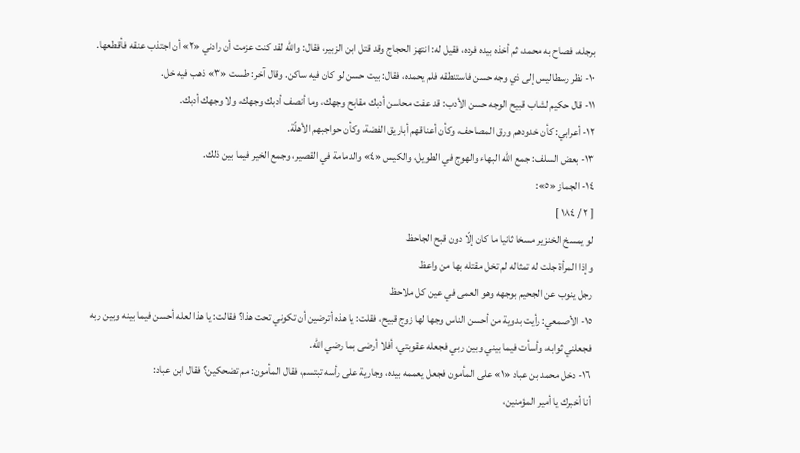برجله، فصاح به محمد، ثم أخذه بيده فرده، فقيل له: انتهز الحجاج وقد قتل ابن الزبير، فقال: والله لقد كنت عزمت أن رادني «٢» أن اجتذب عنقه فأقطعها.
١٠- نظر رسطاليس إلى ذي وجه حسن فاستنطقه فلم يحمده، فقال: بيت حسن لو كان فيه ساكن. وقال آخر: طست «٣» ذهب فيه خل.
١١- قال حكيم لشاب قبيح الوجه حسن الأدب: قد عفت محاسن أدبك مقابح وجهك، وما أنصف أدبك وجهك، ولا وجهك أدبك.
١٢- أعرابي: كأن خدودهم ورق المصاحف، وكأن أعناقهم أباريق الفضة، وكأن حواجبهم الأهلّة.
١٣- بعض السلف: جمع الله البهاء والهوج في الطويل، والكيس «٤» والدمامة في القصير، وجمع الخير فيما بين ذلك.
١٤- الجماز «٥»:
[ ٢ / ١٨٤ ]
لو يمسخ الخنزير مسخا ثانيا ما كان إلّا دون قبح الجاحظ
وإذا المرأة جلت له تمثاله لم تخل مقتله بها من واعظ
رجل ينوب عن الجحيم بوجهه وهو العمى في عين كل ملاحظ
١٥- الأصمعي: رأيت بدوية من أحسن الناس وجها لها زوج قبيح، فقلت: يا هذه أترضين أن تكوني تحت هذا؟ فقالت: يا هذا لعله أحسن فيما بينه وبين ربه فجعلني ثوابه، وأسأت فيما بيني وبين ربي فجعله عقوبتي، أفلا أرضى بما رضي الله.
١٦- دخل محمد بن عباد «١» على المأمون فجعل يعممه بيده، وجارية على رأسه تبتسم، فقال المأمون: مم تضحكين؟ فقال ابن عباد:
أنا أخبرك يا أمير المؤمنين،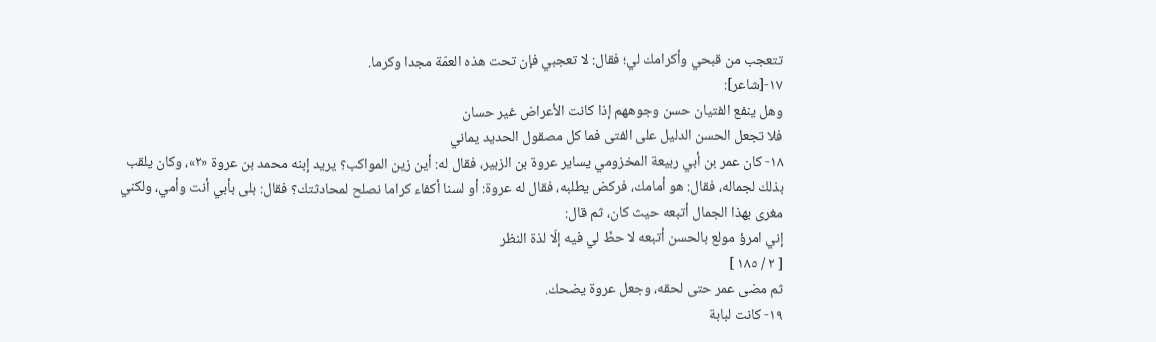تتعجب من قبحي وأكرامك لي؛ فقال: لا تعجبي فإن تحت هذه العمّة مجدا وكرما.
١٧-[شاعر]:
وهل ينفع الفتيان حسن وجوههم إذا كانت الأعراض غير حسان
فلا تجعل الحسن الدليل على الفتى فما كل مصقول الحديد يماني
١٨- كان عمر بن أبي ربيعة المخزومي يساير عروة بن الزبير، فقال له: أين زين المواكب؟ يريد إبنه محمد بن عروة «٢»، وكان يلقب بذلك لجماله، فقال: هو أمامك، فركض يطلبه، فقال له عروة: أو لسنا أكفاء كراما نصلح لمحادثتك؟ فقال: بلى بأبي أنت وأمي، ولكني مغرى بهذا الجمال أتبعه حيث كان، ثم قال:
إني امرؤ مولع بالحسن أتبعه لا حظّ لي فيه إلّا لذة النظر
[ ٢ / ١٨٥ ]
ثم مضى عمر حتى لحقه، وجعل عروة يضحك.
١٩- كانت لبابة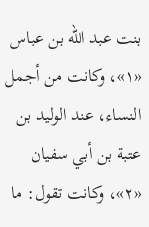بنت عبد الله بن عباس «١»، وكانت من أجمل النساء، عند الوليد بن عتبة بن أبي سفيان «٢»، وكانت تقول: ما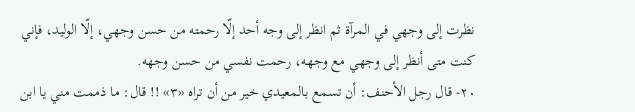نظرت إلى وجهي في المرآة ثم انظر إلى وجه أحد إلّا رحمته من حسن وجهي، إلّا الوليد، فإني كنت متى أنظر إلى وجهي مع وجهه، رحمت نفسي من حسن وجهه.
٢٠- قال رجل الأحنف: أن تسمع بالمعيدي خير من أن تراه «٣» !! قال: ما ذممت مني يا ابن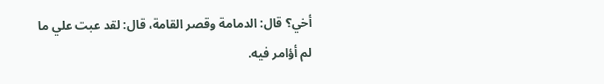أخي؟ قال: الدمامة وقصر القامة، قال: لقد عبت علي ما لم أؤامر فيه.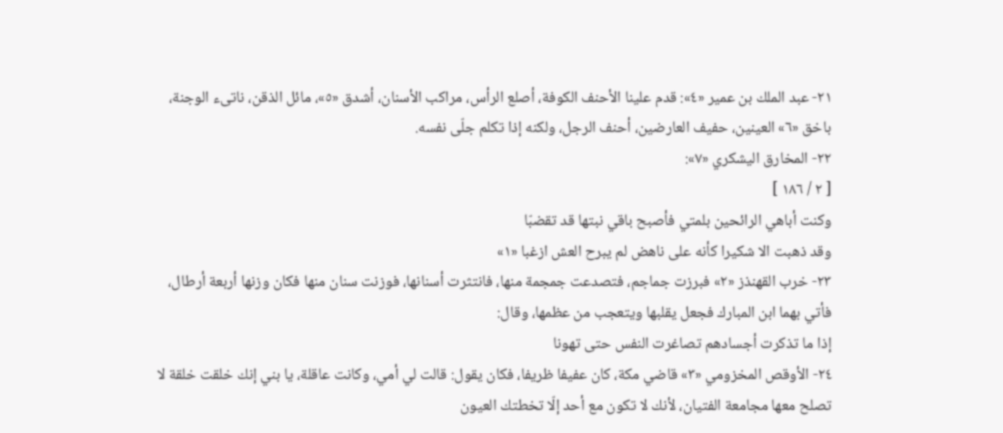٢١- عبد الملك بن عمير «٤»: قدم علينا الأحنف الكوفة، أصلع الرأس، مراكب الأسنان، أشدق «٥»، مائل الذقن، ناتىء الوجنة، باخق «٦» العينين، حفيف العارضين، أحنف الرجل، ولكنه إذا تكلم جلّى نفسه.
٢٢- المخارق اليشكري «٧»:
[ ٢ / ١٨٦ ]
وكنت أباهي الرائحين بلمتي فأصبح باقي نبتها قد تقضبّا
وقد ذهبت الا شكيرا كأنه على ناهض لم يبرح العش ازغبا «١»
٢٣- خرب القهنذز «٢» فبرزت جماجم، فتصدعت جمجمة منها، فانتثرت أسنانها، فوزنت سنان منها فكان وزنها أربعة أرطال، فأتي بهما ابن المبارك فجعل يقلبها ويتعجب من عظمها، وقال:
إذا ما تذكرت أجسادهم تصاغرت النفس حتى تهونا
٢٤- الأوقص المخزومي «٣» قاضي مكة، كان عفيفا ظريفا، فكان يقول: قالت لي أمي، وكانت عاقلة، يا بني إنك خلقت خلقة لا تصلح معها مجامعة الفتيان، لأنك لا تكون مع أحد إلّا تخطتك العيون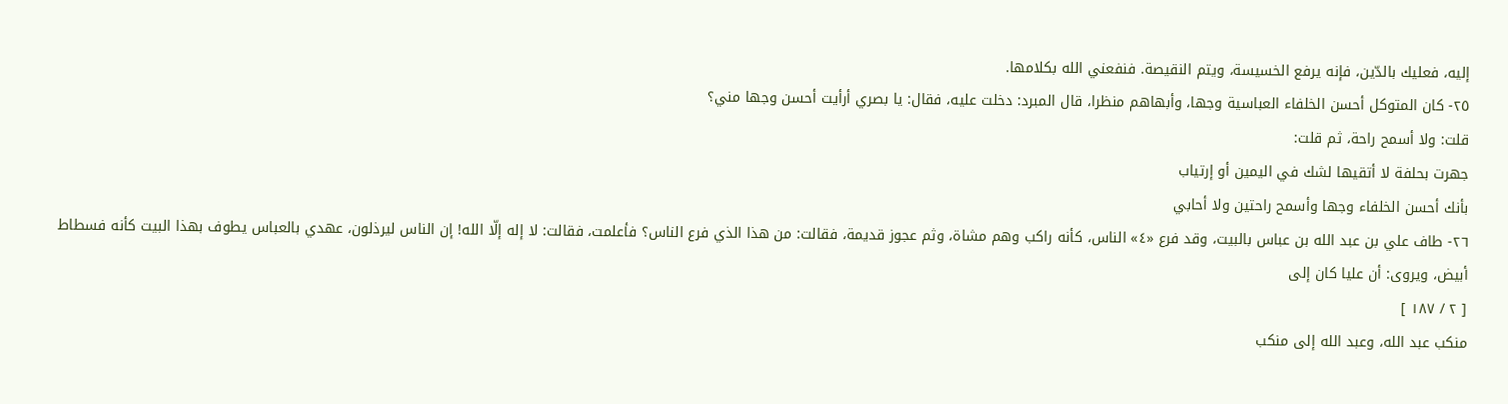إليه، فعليك بالدّين، فإنه يرفع الخسيسة، ويتم النقيصة. فنفعني الله بكلامها.
٢٥- كان المتوكل أحسن الخلفاء العباسية وجها، وأبهاهم منظرا، قال المبرد: دخلت عليه، فقال: يا بصري أرأيت أحسن وجها مني؟
قلت: ولا أسمح راحة، ثم قلت:
جهرت بحلفة لا أتقيها لشك في اليمين أو إرتياب
بأنك أحسن الخلفاء وجها وأسمح راحتين ولا أحابي
٢٦- طاف علي بن عبد الله بن عباس بالبيت، وقد فرع «٤» الناس، كأنه راكب وهم مشاة، وثم عجوز قديمة، فقالت: من هذا الذي فرع الناس؟ فأعلمت، فقالت: لا إله إلّا الله! إن الناس ليرذلون، عهدي بالعباس يطوف بهذا البيت كأنه فسطاط أبيض، ويروى: أن عليا كان إلى
[ ٢ / ١٨٧ ]
منكب عبد الله، وعبد الله إلى منكب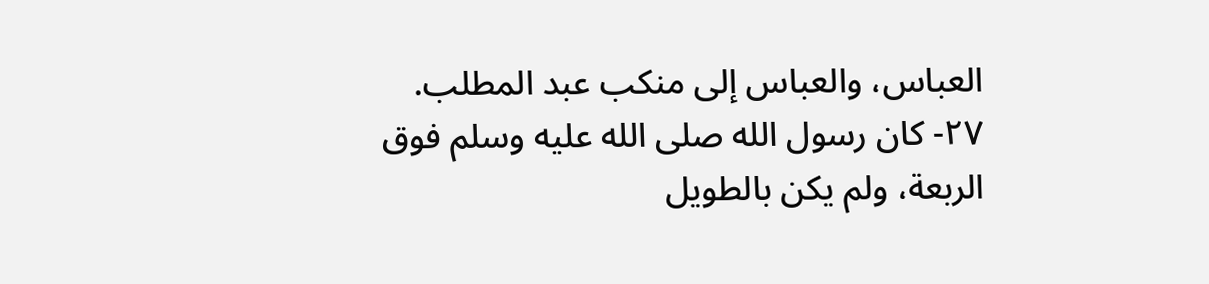العباس، والعباس إلى منكب عبد المطلب.
٢٧- كان رسول الله صلى الله عليه وسلم فوق الربعة، ولم يكن بالطويل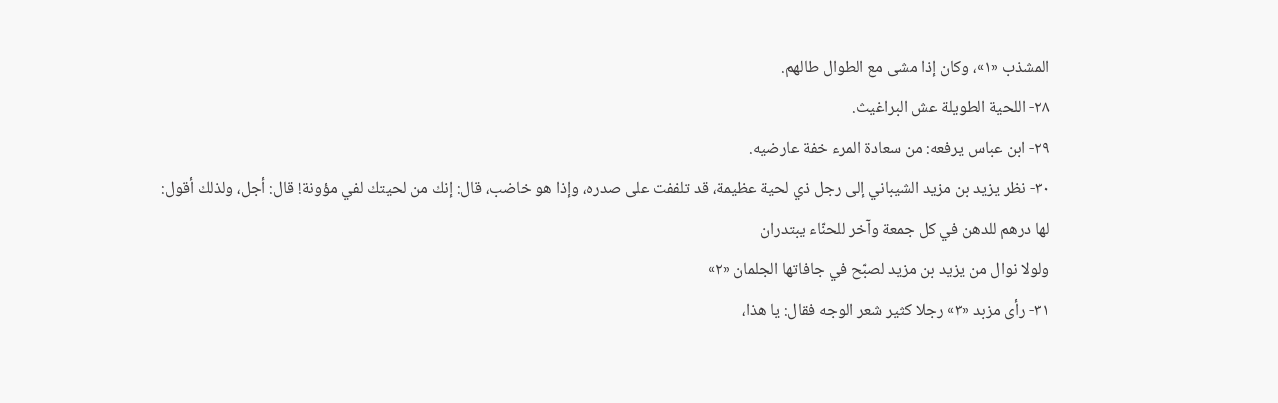المشذب «١»، وكان إذا مشى مع الطوال طالهم.
٢٨- اللحية الطويلة عش البراغيث.
٢٩- ابن عباس يرفعه: من سعادة المرء خفة عارضيه.
٣٠- نظر يزيد بن مزيد الشيباني إلى رجل ذي لحية عظيمة، قد تلففت على صدره، وإذا هو خاضب، قال: إنك من لحيتك لفي مؤونة! قال: أجل، ولذلك أقول:
لها درهم للدهن في كل جمعة وآخر للحنّاء يبتدران
ولولا نوال من يزيد بن مزيد لصبّح في جافاتها الجلمان «٢»
٣١- رأى مزبد «٣» رجلا كثير شعر الوجه فقال: يا هذا،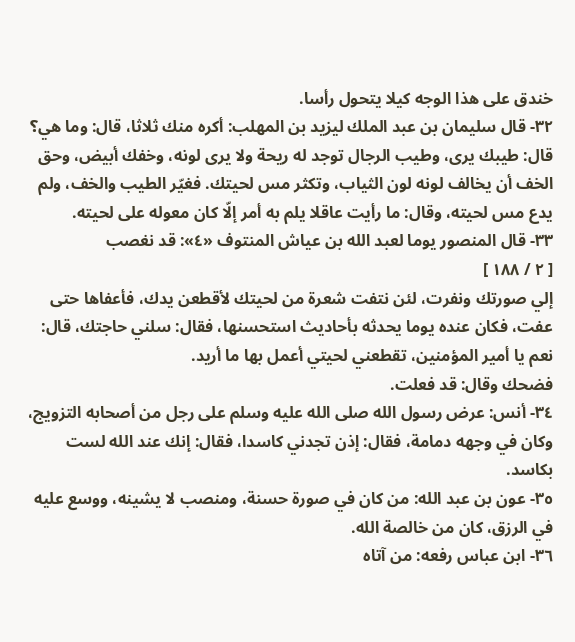خندق على هذا الوجه كيلا يتحول رأسا.
٣٢- قال سليمان بن عبد الملك ليزيد بن المهلب: أكره منك ثلاثا، قال: وما هي؟ قال: طيبك يرى، وطيب الرجال توجد له ريحة ولا يرى لونه، وخفك أبيض، وحق الخف أن يخالف لونه لون الثياب، وتكثر مس لحيتك. فغيّر الطيب والخف، ولم يدع مس لحيته، وقال: ما رأيت عاقلا يلم به أمر إلّا كان معوله على لحيته.
٣٣- قال المنصور يوما لعبد الله بن عياش المنتوف «٤»: قد نغصب
[ ٢ / ١٨٨ ]
إلي صورتك ونفرت، لئن نتفت شعرة من لحيتك لأقطعن يدك، فأعفاها حتى عفت، فكان عنده يوما يحدثه بأحاديث استحسنها، فقال: سلني حاجتك، قال: نعم يا أمير المؤمنين، تقطعني لحيتي أعمل بها ما أريد.
فضحك وقال: قد فعلت.
٣٤- أنس: عرض رسول الله صلى الله عليه وسلم على رجل من أصحابه التزويج، وكان في وجهه دمامة، فقال: إذن تجدني كاسدا، فقال: إنك عند الله لست بكاسد.
٣٥- عون بن عبد الله: من كان في صورة حسنة، ومنصب لا يشينه، ووسع عليه في الرزق، كان من خالصة الله.
٣٦- ابن عباس رفعه: من آتاه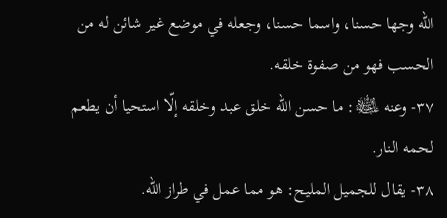الله وجها حسنا، واسما حسنا، وجعله في موضع غير شائن له من الحسب فهو من صفوة خلقه.
٣٧- وعنه ﵊: ما حسن الله خلق عبد وخلقه إلّا استحيا أن يطعم لحمه النار.
٣٨- يقال للجميل المليح: هو مما عمل في طراز الله.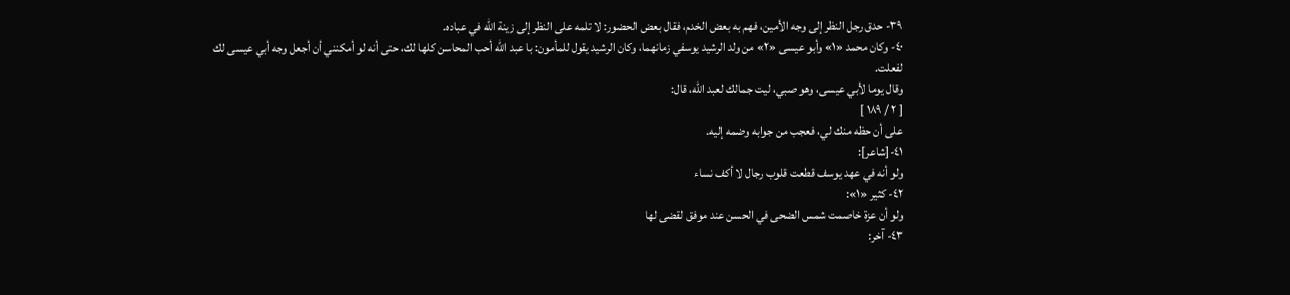٣٩- حدق رجل النظر إلى وجه الأمين، فهم به بعض الخدم، فقال بعض الحضور: لا تلمه على النظر إلى زينة الله في عباده.
٤٠- وكان محمد «١» وأبو عيسى «٢» من ولد الرشيد يوسفي زمانهما، وكان الرشيد يقول للمأمون: با عبد الله أحب المحاسن كلها لك، حتى أنه لو أمكنني أن أجعل وجه أبي عيسى لك لفعلت.
وقال يوما لأبي عيسى، وهو صبي، ليت جمالك لعبد الله، قال:
[ ٢ / ١٨٩ ]
على أن حظه منك لي، فعجب من جوابه وضمه إليه.
٤١-[شاعر]:
ولو أنه في عهد يوسف قطعت قلوب رجال لا أكف نساء
٤٢- كثير «١»:
ولو أن عزة خاصمت شمس الضحى في الحسن عند موفق لقضى لها
٤٣- آخر: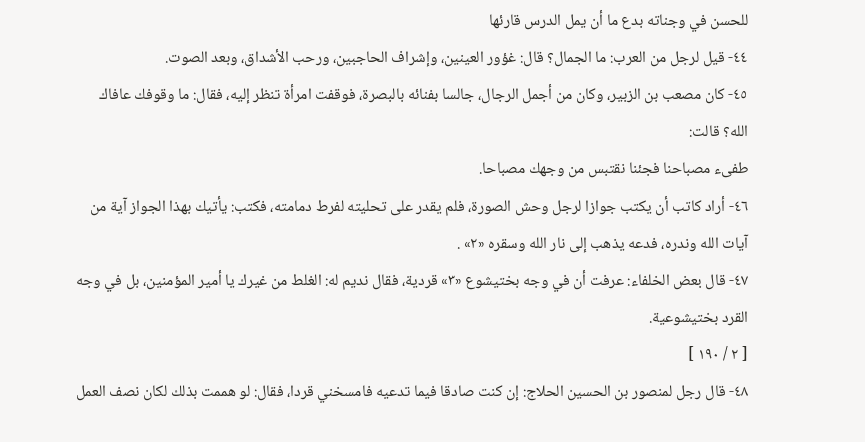للحسن في وجناته بدع ما أن يمل الدرس قارئها
٤٤- قيل لرجل من العرب: ما الجمال؟ قال: غؤور العينين، وإشراف الحاجبين، ورحب الأشداق، وبعد الصوت.
٤٥- كان مصعب بن الزبير، وكان من أجمل الرجال، جالسا بفنائه بالبصرة، فوقفت امرأة تنظر إليه، فقال: ما وقوفك عافاك الله؟ قالت:
طفىء مصباحنا فجئنا نقتبس من وجهك مصباحا.
٤٦- أراد كاتب أن يكتب جوازا لرجل وحش الصورة، فلم يقدر على تحليته لفرط دمامته، فكتب: يأتيك بهذا الجواز آية من آيات الله وندره، فدعه يذهب إلى نار الله وسقره «٢» .
٤٧- قال بعض الخلفاء: عرفت أن في وجه بختيشوع «٣» قردية، فقال نديم له: الغلط من غيرك يا أمير المؤمنين، بل في وجه القرد بختيشوعية.
[ ٢ / ١٩٠ ]
٤٨- قال رجل لمنصور بن الحسين الحلاج: إن كنت صادقا فيما تدعيه فامسخني قردا، فقال: لو هممت بذلك لكان نصف العمل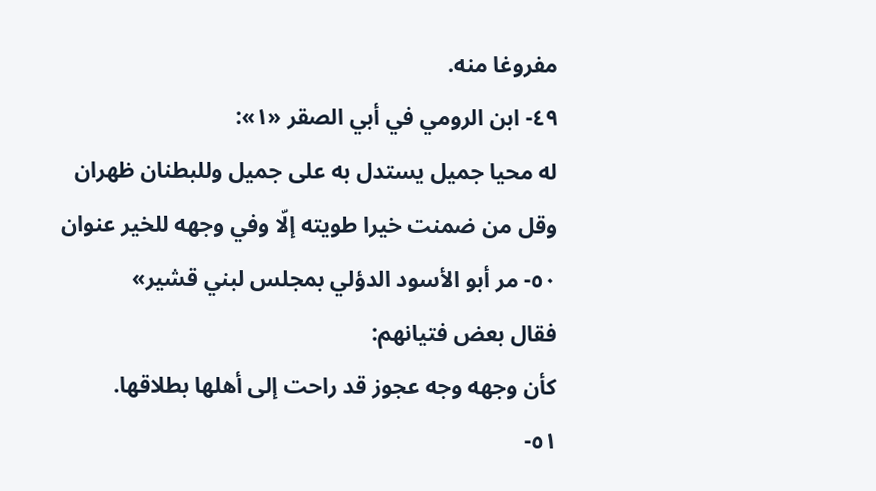مفروغا منه.
٤٩- ابن الرومي في أبي الصقر «١»:
له محيا جميل يستدل به على جميل وللبطنان ظهران
وقل من ضمنت خيرا طويته إلّا وفي وجهه للخير عنوان
٥٠- مر أبو الأسود الدؤلي بمجلس لبني قشير»
فقال بعض فتيانهم:
كأن وجهه وجه عجوز قد راحت إلى أهلها بطلاقها.
٥١-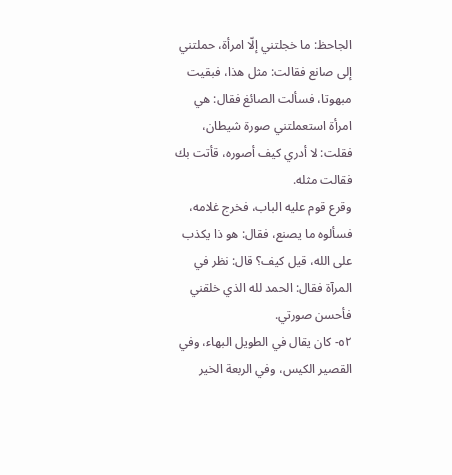الجاحظ: ما خجلتني إلّا امرأة، حملتني إلى صانع فقالت: مثل هذا، فبقيت مبهوتا، فسألت الصائغ فقال: هي امرأة استعملتني صورة شيطان، فقلت: لا أدري كيف أصوره، قأتت بك فقالت مثله.
وقرع قوم عليه الباب، فخرج غلامه، فسألوه ما يصنع، فقال: هو ذا يكذب على الله، قيل كيف؟ قال: نظر في المرآة فقال: الحمد لله الذي خلقني فأحسن صورتي.
٥٢- كان يقال في الطويل البهاء، وفي القصير الكيس، وفي الربعة الخير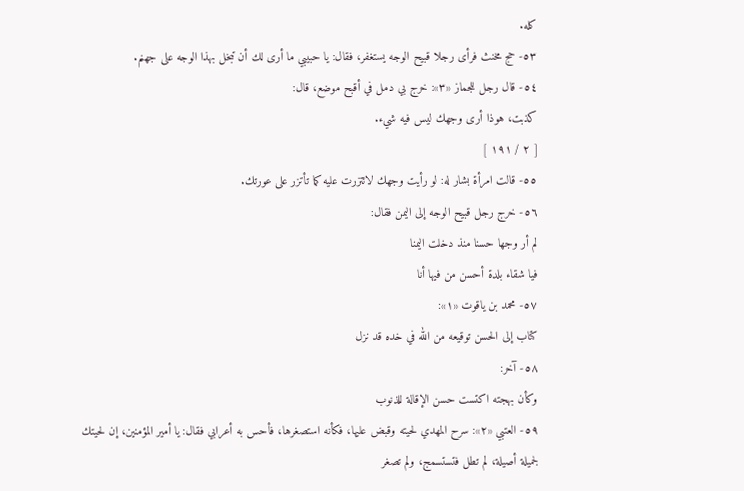كله.
٥٣- حج مخنث فرأى رجلا قبيح الوجه يستغفر، فقال: يا حبيبي ما أرى لك أن تبخل بهذا الوجه على جهنم.
٥٤- قال رجل للجماز «٣»: خرج بي دمل في أقبح موضع، قال:
كذبت، هوذا أرى وجهك ليس فيه شيء.
[ ٢ / ١٩١ ]
٥٥- قالت امرأة بشار له: لو رأيت وجهك لائتزرت عليه كما تأتزر على عورتك.
٥٦- خرج رجل قبيح الوجه إلى اليمن فقال:
لم أر وجها حسنا منذ دخلت اليمنا
فيا شقاء بلدة أحسن من فيها أنا
٥٧- محمد بن ياقوت «١»:
كتاب إلى الحسن توقيعه من الله في خده قد نزل
٥٨- آخر:
وكأن بهجته اكتست حسن الإقالة للذنوب
٥٩- العتبي «٢»: سرح المهدي لحيته وقبض عليها، فكأنه استصغرها، فأحس به أعرابي فقال: يا أمير المؤمنين، إن لحيتك لجميلة أصيلة، لم تطل فتستسمج، ولم تصغر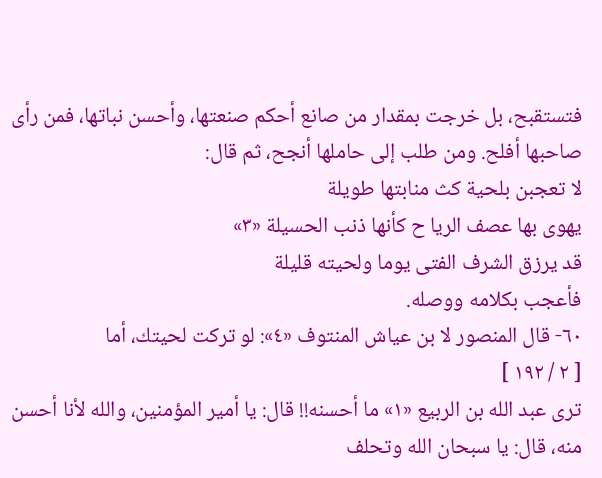فتستقبح، بل خرجت بمقدار من صانع أحكم صنعتها، وأحسن نباتها، فمن رأى صاحبها أفلح. ومن طلب إلى حاملها أنجح، ثم قال:
لا تعجبن بلحية كث منابتها طويلة
يهوى بها عصف الريا ح كأنها ذنب الحسيلة «٣»
قد يرزق الشرف الفتى يوما ولحيته قليلة
فأعجب بكلامه ووصله.
٦٠- قال المنصور لا بن عياش المنتوف «٤»: لو تركت لحيتك، أما
[ ٢ / ١٩٢ ]
ترى عبد الله بن الربيع «١» ما أحسنه!! قال: يا أمير المؤمنين، والله لأنا أحسن منه، قال: يا سبحان الله وتحلف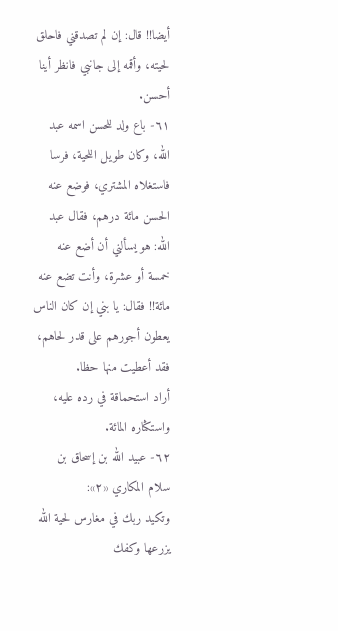أيضا!! قال: إن لم تصدقني فاحلق لحيته، وأقمه إلى جانبي فانظر أينا أحسن.
٦١- باع ولد للحسن اسمه عبد الله، وكان طويل اللحية، فرسا فاستغلاه المشتري، فوضع عنه الحسن مائة درهم، فقال عبد الله: هو يسألني أن أضع عنه خمسة أو عشرة، وأنت تضع عنه مائة!! فقال: يا بني إن كان الناس يعطون أجورهم على قدر لحاهم، فقد أعطيت منها حظا.
أراد استحماقة في رده عليه، واستكثاره المائة.
٦٢- عبيد الله بن إسحاق بن سلام المكاري «٢»:
وتكيد ربك في مغارس لحية الله يزرعها وكفك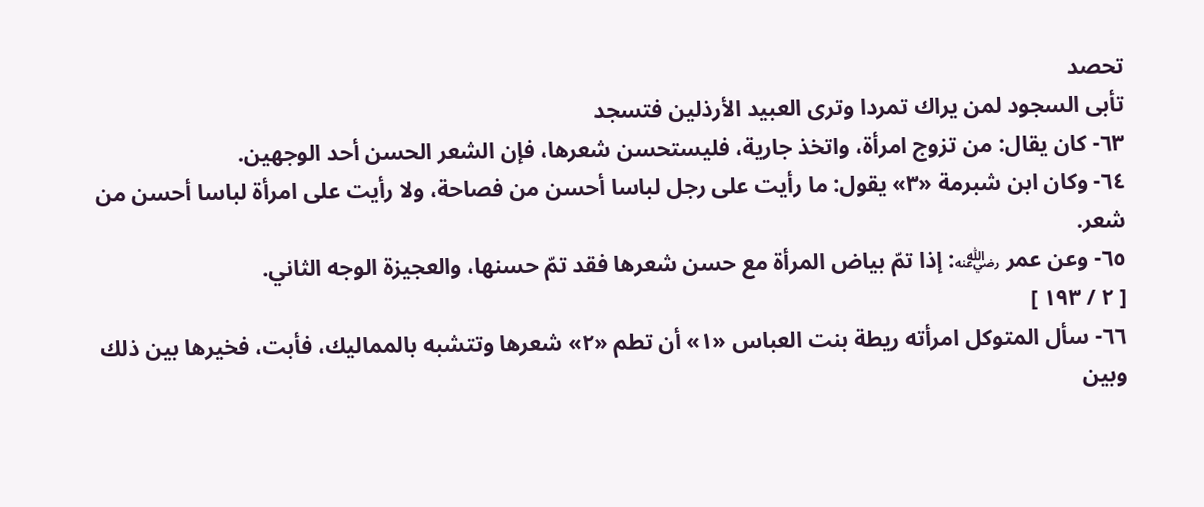تحصد
تأبى السجود لمن يراك تمردا وترى العبيد الأرذلين فتسجد
٦٣- كان يقال: من تزوج امرأة، واتخذ جارية، فليستحسن شعرها، فإن الشعر الحسن أحد الوجهين.
٦٤- وكان ابن شبرمة «٣» يقول: ما رأيت على رجل لباسا أحسن من فصاحة، ولا رأيت على امرأة لباسا أحسن من شعر.
٦٥- وعن عمر ﵁: إذا تمّ بياض المرأة مع حسن شعرها فقد تمّ حسنها، والعجيزة الوجه الثاني.
[ ٢ / ١٩٣ ]
٦٦- سأل المتوكل امرأته ريطة بنت العباس «١» أن تطم «٢» شعرها وتتشبه بالمماليك، فأبت، فخيرها بين ذلك وبين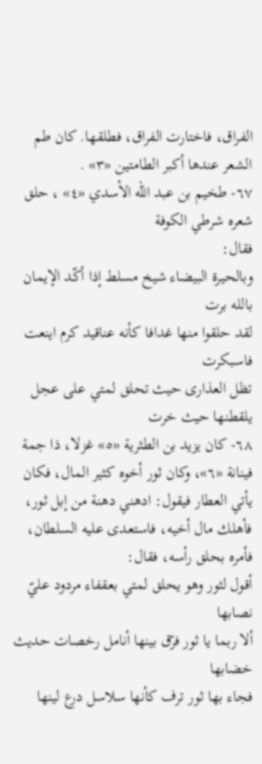الفراق، فاختارت الفراق، فطلقها. كان طم الشعر عندها أكبر الطامتين «٣» .
٦٧- طخيم بن عبد الله الأسدي «٤» ، حلق شعره شرطي الكوفة
فقال:
وبالحيرة البيضاء شيخ مسلط إذا أكّد الإيمان بالله برت
لقد حلقوا منها غدافا كأنه عناقيد كرم اينعت فاسبكرت
تظل العذارى حيث تحلق لمتي على عجل يلقطنها حيث خرت
٦٨- كان يزيد بن الطثرية «٥» غزلا، ذا جمة فينانة «٦»، وكان ثور أخوه كثير المال، فكان يأتي العطار فيقول: ادهني دهنة من إبل ثور، فأهلك مال أخيه، فاستعدى عليه السلطان، فأمره بحلق رأسه، فقال:
أقول لثور وهو يحلق لمتي بعقفاء مردود عليّ نصابها
ألا ربما يا ثور فرّق بينها أنامل رخصات حديث خضابها
فجاء بها ثور ترف كأنها سلاسل درع لينها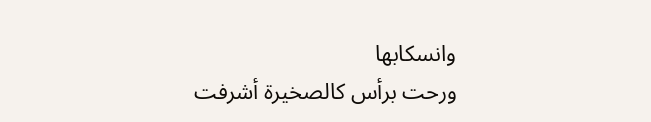وانسكابها
ورحت برأس كالصخيرة أشرفت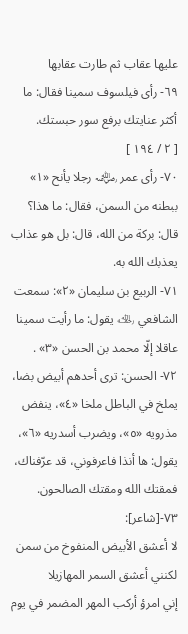عليها عقاب ثم طارت عقابها
٦٩- رأى فيلسوف سمينا فقال: ما أكثر عنايتك برفع سور حبستك.
[ ٢ / ١٩٤ ]
٧٠- رأى عمر ﵁ رجلا يأنح «١» ببطنه من السمن، فقال: ما هذا؟ قال: بركة من الله، قال: بل هو عذاب يعذبك الله به.
٧١- الربيع بن سليمان «٢»: سمعت الشافعي ﵀ يقول: ما رأيت سمينا عاقلا إلّا محمد بن الحسن «٣» .
٧٢- الحسن: ترى أحدهم أبيض بضا، يملخ في الباطل ملخا «٤»، ينفض مذرويه «٥»، ويضرب أسدريه «٦»، يقول: ها أنذا فاعرفوني، قد عرّفناك، فمقتك الله ومقتك الصالحون.
٧٣-[شاعر]:
لا أعشق الأبيض المنفوخ من سمن لكنني أعشق السمر المهازيلا
إني امرؤ أركب المهر المضمر في يوم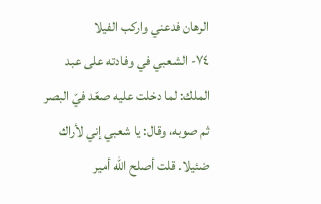الرهان فدعني واركب الفيلا
٧٤- الشعبي في وفادته على عبد الملك: لما دخلت عليه صعّد فيّ البصر ثم صوبه، وقال: يا شعبي إني لأراك ضئيلا. قلت أصلح الله أمير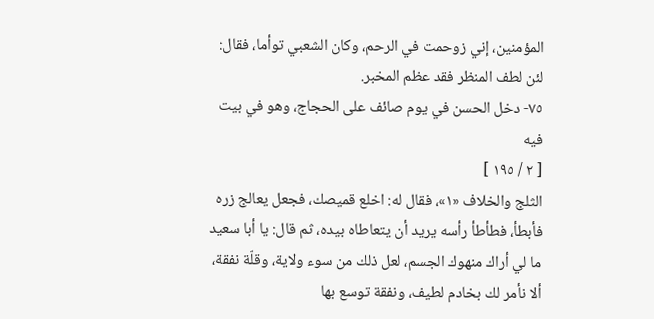المؤمنين، إني زوحمت في الرحم، وكان الشعبي توأما، فقال: لئن لطف المنظر فقد عظم المخبر.
٧٥- دخل الحسن في يوم صائف على الحجاج، وهو في بيت فيه
[ ٢ / ١٩٥ ]
الثلج والخلاف «١»، فقال له: اخلع قميصك، فجعل يعالج زره فأبطأ، فطأطأ رأسه يريد أن يتعاطاه بيده، ثم قال: يا أبا سعيد ما لي أراك منهوك الجسم، لعل ذلك من سوء ولاية، وقلّة نفقة، ألا نأمر لك بخادم لطيف، ونفقة توسع بها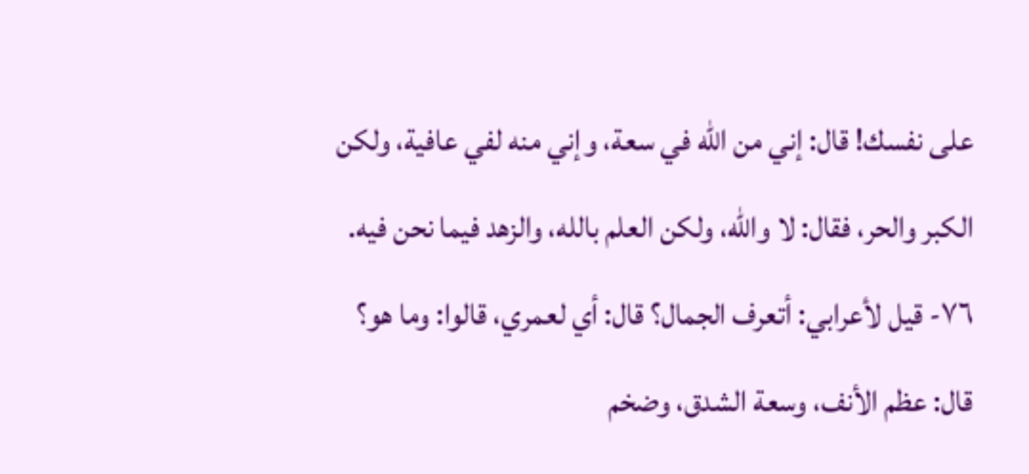على نفسك! قال: إني من الله في سعة، وإني منه لفي عافية، ولكن الكبر والحر، فقال: لا والله، ولكن العلم بالله، والزهد فيما نحن فيه.
٧٦- قيل لأعرابي: أتعرف الجمال؟ قال: أي لعمري، قالوا: وما هو؟ قال: عظم الأنف، وسعة الشدق، وضخم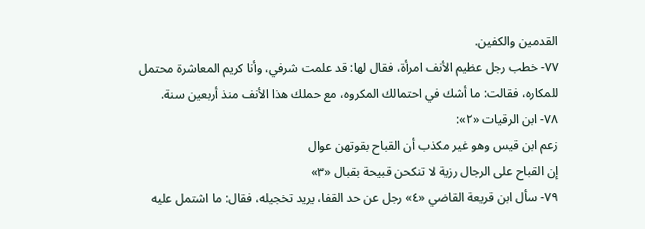القدمين والكفين.
٧٧- خطب رجل عظيم الأنف امرأة، فقال لها: قد علمت شرفي، وأنا كريم المعاشرة محتمل للمكاره، فقالت: ما أشك في احتمالك المكروه، مع حملك هذا الأنف منذ أربعين سنة.
٧٨- ابن الرقيات «٢»:
زعم ابن قيس وهو غير مكذب أن القباح بقوتهن عوال
إن القباح على الرجال رزية لا تنكحن قبيحة بقبال «٣»
٧٩- سأل ابن قريعة القاضي «٤» رجل عن حد القفا، يريد تخجيله، فقال: ما اشتمل عليه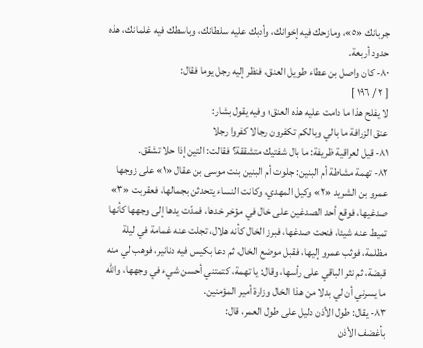جربانك «٥»، ومازحك فيه إخوانك، وأدبك عليه سلطانك، وباسطك فيه غلمانك، هذه حدود أربعة.
٨٠- كان واصل بن عطاء طويل العنق، فنظر إليه رجل يوما فقال:
[ ٢ / ١٩٦ ]
لا يفلح هذا ما دامت عليه هذه العنق؛ وفيه يقول بشار:
عنق الزرافة ما بالي وبالكم تكفرون رجالا كفروا رجلا
٨١- قيل لعراقية ظريفة: ما بال شفتيك متشققة؟ فقالت: التين إذا حلا تشقق.
٨٢- تهمة مشاطة أم البنين: جلوت أم البنين بنت موسى بن عقال «١» على زوجها عمرو بن الشريد «٢» وكيل المهدي، وكانت النساء يتحدثن بجمالها، فعقربت «٣» صدغيها، فوقع أحد الصدغين على خال في مؤخر خدها، فمدّت يدها إلى وجهها كأنها تميط عنه شيئا، فنحت صدغها، فبرز الخال كأنه هلال، تجلت عنه غمامة في ليلة مظلمة، فوثب عمرو إليها، فقبل موضع الخال، ثم دعا بكيس فيه دنانير، فوهب لي منه قبضة، ثم نثر الباقي على رأسها، وقال: يا تهمة، كتمتني أحسن شيء في وجهها، والله ما يسرني أن لي بدلا من هذا الخال وزارة أمير المؤمنين.
٨٣- يقال: طول الأذن دليل على طول العمر، قال:
بأغضف الأذن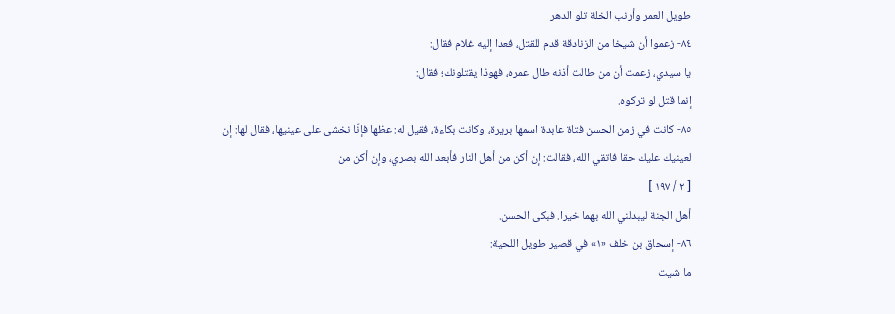طويل العمر وأرنب الخلة تلو الدهر
٨٤- زعموا أن شيخا من الزنادقة قدم للقتل، فعدا إليه غلام فقال:
يا سيدي، زعمت أن من طالت أذنه طال عمره، فهوذا يقتلونك؛ فقال:
إنما قتل لو تركوه.
٨٥- كانت في زمن الحسن فتاة عابدة اسمها بريرة، وكانت بكاءة، فقيل له: عظها فإنّا نخشى على عينيها، فقال لها: إن لعينيك عليك حقا فاتقي الله، فقالت: إن أكن من أهل النار فأبعد الله بصري، وإن أكن من
[ ٢ / ١٩٧ ]
أهل الجنة ليبدلني الله بهما خيرا. فبكى الحسن.
٨٦- إسحاق بن خلف «١» في قصير طويل اللحية:
ما شيت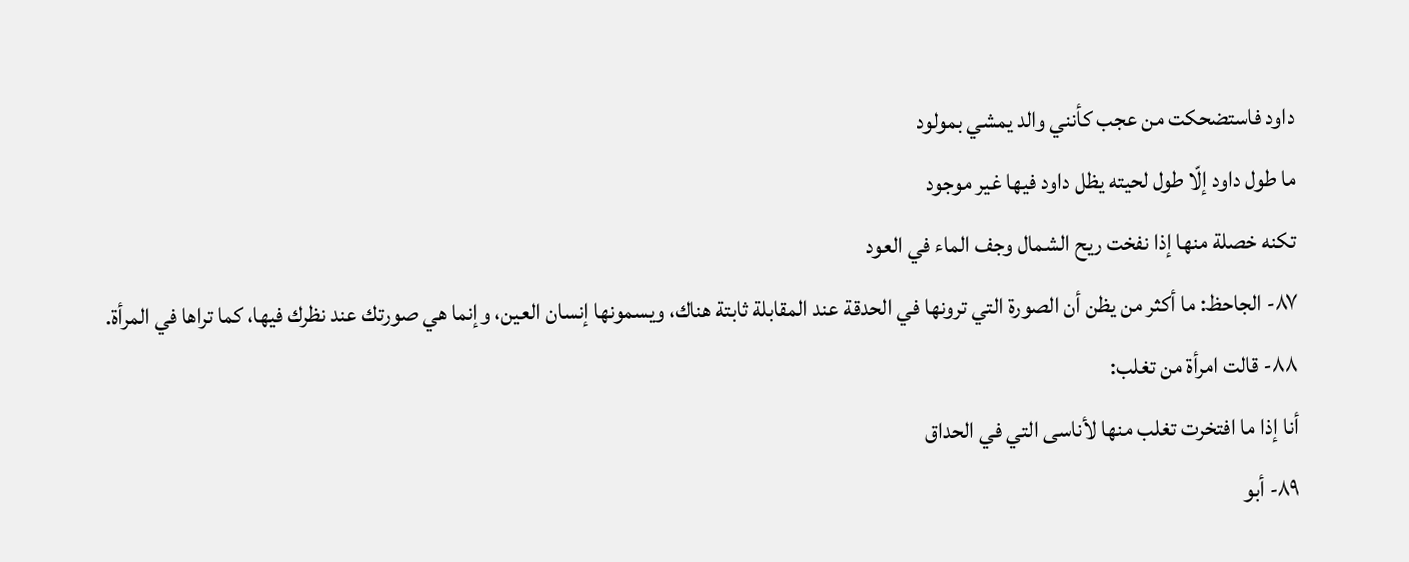داود فاستضحكت من عجب كأنني والد يمشي بمولود
ما طول داود إلّا طول لحيته يظل داود فيها غير موجود
تكنه خصلة منها إذا نفخت ريح الشمال وجف الماء في العود
٨٧- الجاحظ: ما أكثر من يظن أن الصورة التي ترونها في الحدقة عند المقابلة ثابتة هناك، ويسمونها إنسان العين، وإنما هي صورتك عند نظرك فيها، كما تراها في المرأة.
٨٨- قالت امرأة من تغلب:
أنا إذا ما افتخرت تغلب منها لأناسى التي في الحداق
٨٩- أبو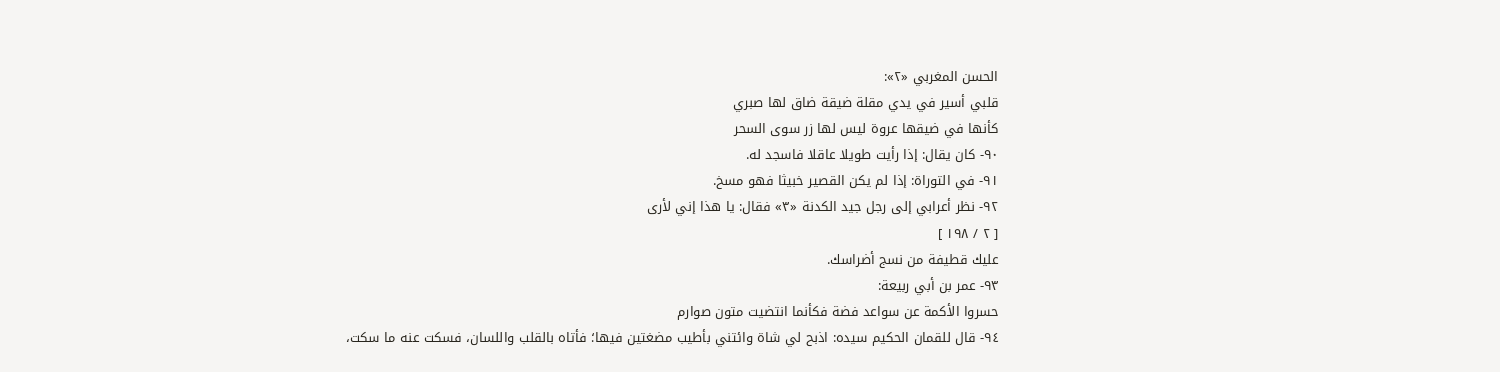الحسن المغربي «٢»:
قلبي أسير في يدي مقلة ضيقة ضاق لها صبري
كأنها في ضيقها عروة ليس لها زر سوى السحر
٩٠- كان يقال: إذا رأيت طويلا عاقلا فاسجد له.
٩١- في التوراة: إذا لم يكن القصير خبيثا فهو مسخ.
٩٢- نظر أعرابي إلى رجل جيد الكدنة «٣» فقال: يا هذا إني لأرى
[ ٢ / ١٩٨ ]
عليك قطيفة من نسج أضراسك.
٩٣- عمر بن أبي ربيعة:
حسروا الأكمة عن سواعد فضة فكأنما انتضيت متون صوارم
٩٤- قال للقمان الحكيم سيده: اذبح لي شاة وائتني بأطيب مضغتين فيها؛ فأتاه بالقلب واللسان، فسكت عنه ما سكت،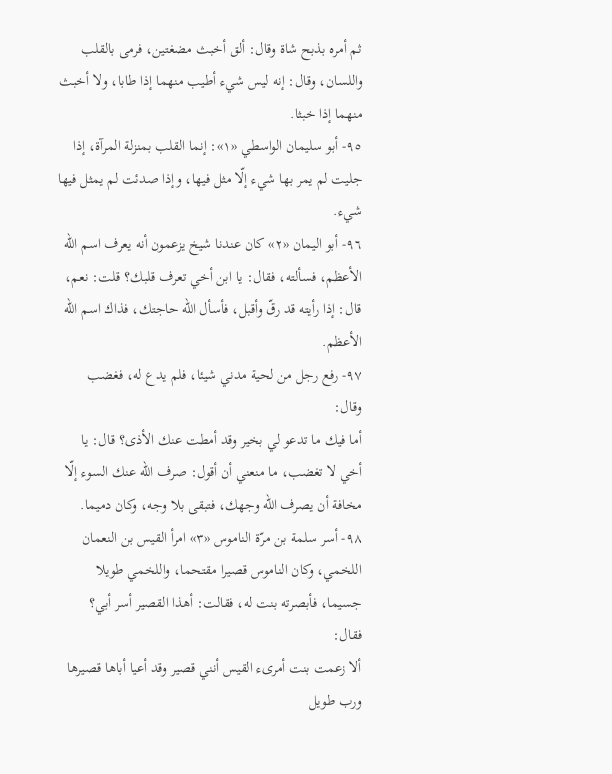ثم أمره بذبح شاة وقال: ألق أخبث مضغتين، فرمى بالقلب واللسان، وقال: إنه ليس شيء أطيب منهما إذا طابا، ولا أخبث منهما إذا خبثا.
٩٥- أبو سليمان الواسطي «١»: إنما القلب بمنزلة المرآة، إذا جليت لم يمر بها شيء إلّا مثل فيها، وإذا صدئت لم يمثل فيها شيء.
٩٦- أبو اليمان «٢» كان عندنا شيخ يزعمون أنه يعرف اسم الله الأعظم، فسألته، فقال: يا ابن أخي تعرف قلبك؟ قلت: نعم، قال: إذا رأيته قد رقّ وأقبل، فأسأل الله حاجتك، فذاك اسم الله الأعظم.
٩٧- رفع رجل من لحية مدني شيئا، فلم يدع له، فغضب وقال:
أما فيك ما تدعو لي بخير وقد أمطت عنك الأذى؟ قال: يا أخي لا تغضب، ما منعني أن أقول: صرف الله عنك السوء إلّا مخافة أن يصرف الله وجهك، فتبقى بلا وجه، وكان دميما.
٩٨- أسر سلمة بن مرّة الناموس «٣» امرأ القيس بن النعمان اللخمي، وكان الناموس قصيرا مقتحما، واللخمي طويلا جسيما، فأبصرته بنت له، فقالت: أهذا القصير أسر أبي؟ فقال:
ألا زعمت بنت أمرىء القيس أنني قصير وقد أعيا أباها قصيرها
ورب طويل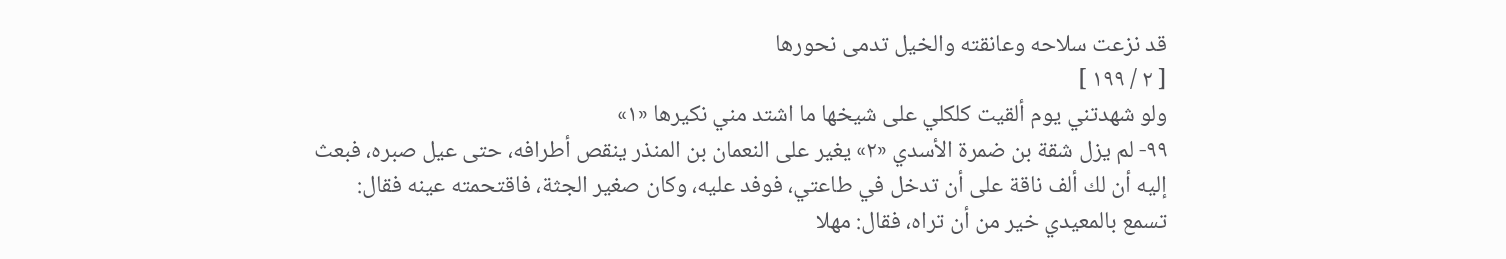قد نزعت سلاحه وعانقته والخيل تدمى نحورها
[ ٢ / ١٩٩ ]
ولو شهدتني يوم ألقيت كلكلي على شيخها ما اشتد مني نكيرها «١»
٩٩- لم يزل شقة بن ضمرة الأسدي «٢» يغير على النعمان بن المنذر ينقص أطرافه، حتى عيل صبره، فبعث إليه أن لك ألف ناقة على أن تدخل في طاعتي، فوفد عليه، وكان صغير الجثة، فاقتحمته عينه فقال:
تسمع بالمعيدي خير من أن تراه، فقال: مهلا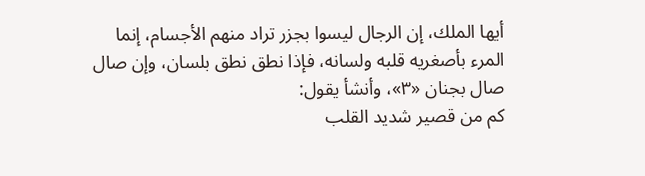أيها الملك، إن الرجال ليسوا بجزر تراد منهم الأجسام، إنما المرء بأصغريه قلبه ولسانه، فإذا نطق نطق بلسان، وإن صال صال بجنان «٣»، وأنشأ يقول:
كم من قصير شديد القلب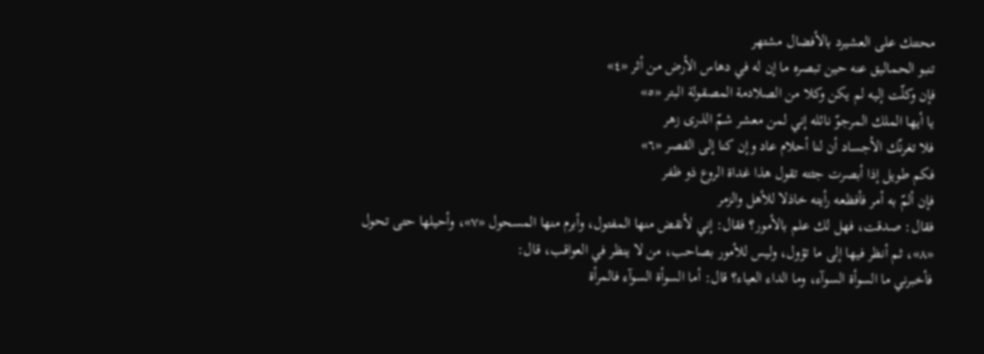محتنك على العشيرد بالأفضال مشتهر
تنبو الحماليق عنه حين تبصره ما إن له في دهاس الأرض من أثر «٤»
فإن وكلّت إليه لم يكن وكلا من الصلادمة المصقولة البتر «٥»
يا أيها الملك المرجوّ نائله إني لمن معشر شمّ الذرى زهر
فلا تغرنّك الأجساد أن لنا أحلام عاد وإن كنا إلى القصر «٦»
فكم طويل إذا أبصرت جثته تقول هذا غداة الروع ذو ظفر
فإن ألمّ به أمر فأفظعه رأيته خاذلا للأهل والزمر
فقال: صدقت، فهل لك علم بالأمور؟ فقال: إني لأنقض منها المفتول، وأبرم منها المسحول «٧»، وأحيلها حتى تحول «٨»، ثم أنظر فيها إلى ما تؤول، وليس للأمور بصاحب، من لا ينظر في العواقب، قال:
فأخبرني ما السوأة السوآء، وما الداء العياء؟ قال: أما السوأة السوآء فالمرأة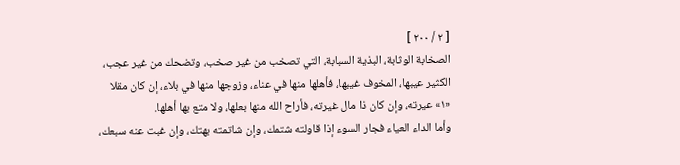[ ٢ / ٢٠٠ ]
الصخابة الوثابة، البذية السبابة، التي تصخب من غير صخب، وتضحك من غير عجب، الكثير عيبها، المخوف غيبها، فأهلها منها في عناء، وزوجها منها في بلاء، إن كان مقلا «١» عيرته، وإن كان ذا مال غيرته، فأراح الله منها بعلها، ولا متع بها أهلها.
وأما الداء العياء فجار السوء إذا قاولته شتمك، وإن شاتمته بهتك، وإن غبت عنه سبعك،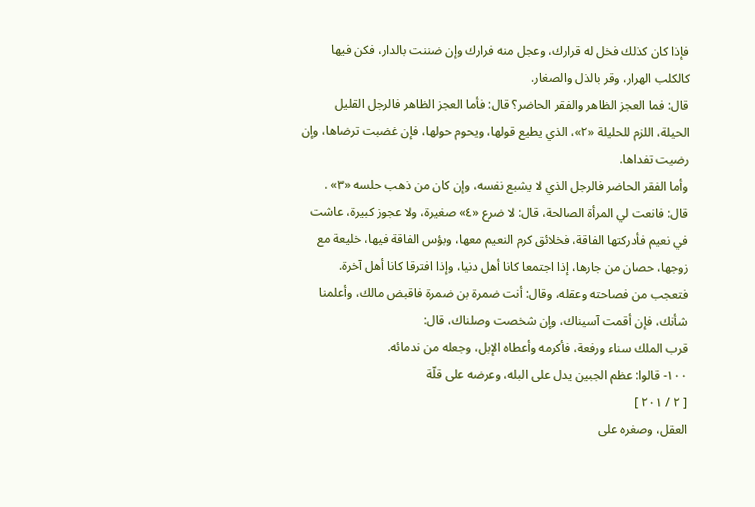فإذا كان كذلك فخل له قرارك، وعجل منه فرارك وإن ضننت بالدار، فكن فيها كالكلب الهرار، وقر بالذل والصغار.
قال: فما العجز الظاهر والفقر الحاضر؟ قال: فأما العجز الظاهر فالرجل القليل الحيلة، اللزم للحليلة «٢»، الذي يطيع قولها، ويحوم حولها، فإن غضبت ترضاها، وإن رضيت تفداها.
وأما الفقر الحاضر فالرجل الذي لا يشبع نفسه، وإن كان من ذهب حلسه «٣» .
قال: فانعت لي المرأة الصالحة، قال: لا ضرع «٤» صغيرة، ولا عجوز كبيرة، عاشت في نعيم فأدركتها الفاقة، فخلائق كرم النعيم معها، وبؤس الفاقة فيها، خليعة مع زوجها، حصان من جارها، إذا اجتمعا كانا أهل دنيا، وإذا افترقا كانا أهل آخرة.
فتعجب من فصاحته وعقله، وقال: أنت ضمرة بن ضمرة فاقبض مالك، وأعلمنا شأنك، فإن أقمت آسيناك، وإن شخصت وصلناك، قال:
قرب الملك سناء ورفعة، فأكرمه وأعطاه الإبل، وجعله من ندمائه.
١٠٠- قالوا: عظم الجبين يدل على البله، وعرضه على قلّة
[ ٢ / ٢٠١ ]
العقل، وصغره على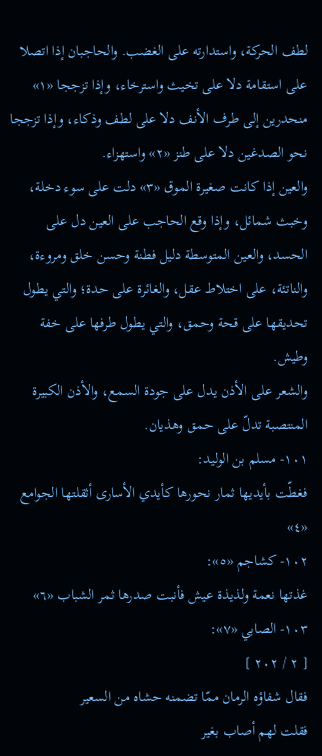لطف الحركة، واستدارته على الغضب. والحاجبان إذا اتصلا على استقامة دلا على تخيث واسترخاء، وإذا تزججا «١» منحدرين إلى طرف الأنف دلا على لطف وذكاء، وإذا تزججا نحو الصدغين دلا على طنز «٢» واستهزاء.
والعين إذا كانت صغيرة الموق «٣» دلت على سوء دخلة، وخبث شمائل، وإذا وقع الحاجب على العين دل على الحسد، والعين المتوسطة دليل فطنة وحسن خلق ومروءة، والناتئة، على اختلاط عقل، والغائرة على حدة؛ والتي يطول تحديقها على قحة وحمق، والتي يطول طرفها على خفة وطيش.
والشعر على الأذن يدل على جودة السمع، والأذن الكبيرة المنتصبة تدلّ على حمق وهذيان.
١٠١- مسلم بن الوليد:
فغطّت بأيديها ثمار نحورها كأيدي الأسارى أثقلتها الجوامع «٤»
١٠٢- كشاجم «٥»:
غذتها نعمة ولذيذة عيش فأنبت صدرها ثمر الشباب «٦»
١٠٣- الصابي «٧»:
[ ٢ / ٢٠٢ ]
فقال شفاؤه الرمان ممّا تضمنه حشاه من السعير
فقلت لهم أصاب بغير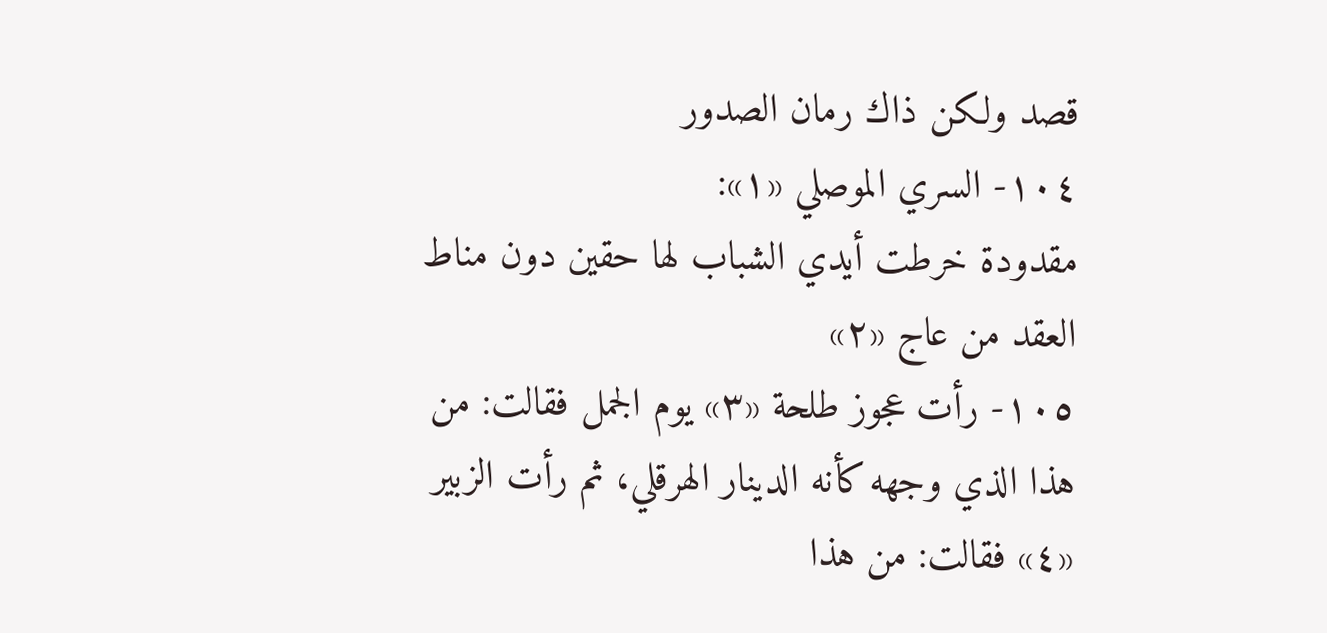قصد ولكن ذاك رمان الصدور
١٠٤- السري الموصلي «١»:
مقدودة خرطت أيدي الشباب لها حقين دون مناط العقد من عاج «٢»
١٠٥- رأت عجوز طلحة «٣» يوم الجمل فقالت: من هذا الذي وجهه كأنه الدينار الهرقلي، ثم رأت الزبير «٤» فقالت: من هذا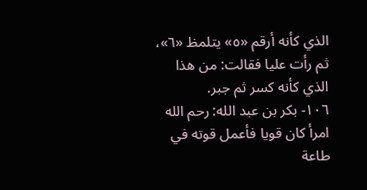الذي كأنه أرقم «٥» يتلمظ «٦»، ثم رأت عليا فقالت: من هذا الذي كأنه كسر ثم جبر.
١٠٦- بكر بن عبد الله: رحم الله امرأ كان قويا فأعمل قوته في طاعة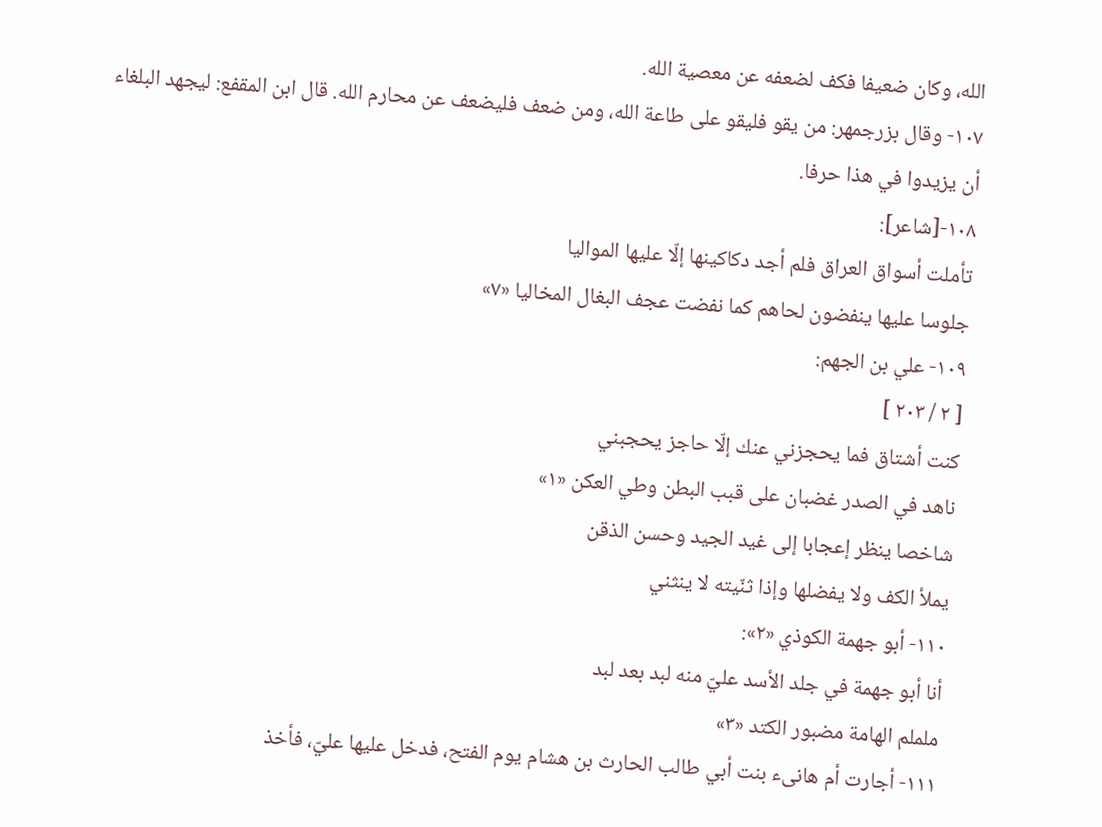الله، وكان ضعيفا فكف لضعفه عن معصية الله.
١٠٧- وقال بزرجمهر: من يقو فليقو على طاعة الله، ومن ضعف فليضعف عن محارم الله. قال ابن المقفع: ليجهد البلغاء أن يزيدوا في هذا حرفا.
١٠٨-[شاعر]:
تأملت أسواق العراق فلم أجد دكاكينها إلّا عليها المواليا
جلوسا عليها ينفضون لحاهم كما نفضت عجف البغال المخاليا «٧»
١٠٩- علي بن الجهم:
[ ٢ / ٢٠٣ ]
كنت أشتاق فما يحجزني عنك إلّا حاجز يحجبني
ناهد في الصدر غضبان على قبب البطن وطي العكن «١»
شاخصا ينظر إعجابا إلى غيد الجيد وحسن الذقن
يملأ الكف ولا يفضلها وإذا ثنّيته لا ينثني
١١٠- أبو جهمة الكوذي «٢»:
أنا أبو جهمة في جلد الأسد عليّ منه لبد بعد لبد
ململم الهامة مضبور الكتد «٣»
١١١- أجارت أم هانىء بنت أبي طالب الحارث بن هشام يوم الفتح، فدخل عليها عليّ، فأخذ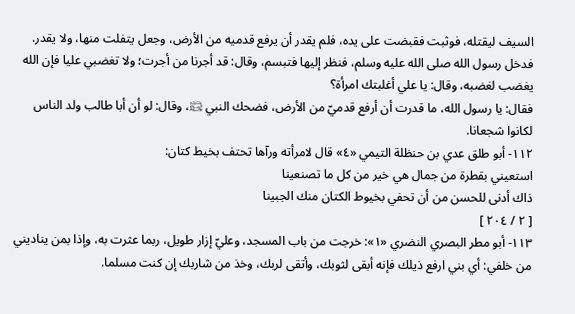السيف ليقتله، فوثبت فقبضت على يده، فلم يقدر أن يرفع قدميه من الأرض، وجعل يتفلت منها، ولا يقدر.
فدخل رسول الله صلى الله عليه وسلم، فنظر إليها فتبسم، وقال: قد أجرنا من أجرت؛ ولا تغضبي عليا فإن الله يغضب لغضبه، وقال: يا علي أغلبتك امرأة؟
فقال: يا رسول الله، ما قدرت أن أرفع قدميّ من الأرض، فضحك النبي ﵊، وقال: لو أن أبا طالب ولد الناس لكانوا شجعانا.
١١٢- أبو طلق عدي بن حنظلة التيمي «٤» قال لامرأته ورآها تحتف بخيط كتان:
استعيني بقطرة من جمال هي خير من كل ما تصنعينا
ذاك أدنى للحسن من أن تحفي بخيوط الكتان منك الجبينا
[ ٢ / ٢٠٤ ]
١١٣- أبو مطر البصري النضري «١»: خرجت من باب المسجد، وعليّ إزار طويل، ربما عثرت به، وإذا بمن يناديني من خلفي: أي بني ارفع ذيلك فإنه أبقى لثوبك، وأتقى لربك، وخذ من شاربك إن كنت مسلما.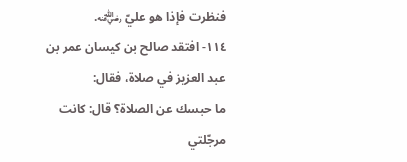فنظرت فإذا هو عليّ ﵁.
١١٤- افتقد صالح بن كيسان عمر بن عبد العزيز في صلاة، فقال:
ما حبسك عن الصلاة؟ قال: كانت مرجّلتي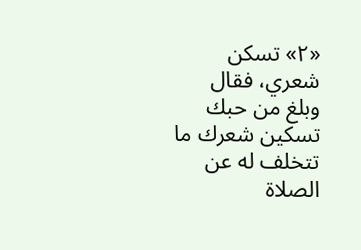«٢» تسكن شعري، فقال وبلغ من حبك تسكين شعرك ما تتخلف له عن الصلاة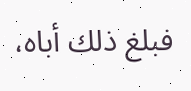فبلغ ذلك أباه،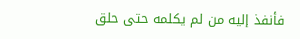فأنفذ إليه من لم يكلمه حتى حلق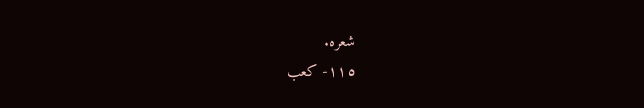شعره.
١١٥- كعب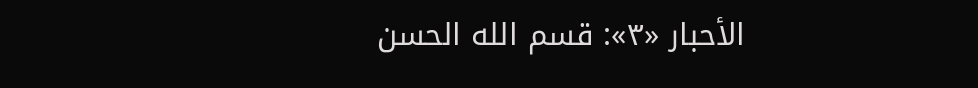الأحبار «٣»: قسم الله الحسن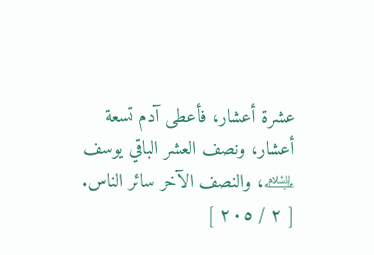عشرة أعشار، فأعطى آدم تسعة أعشار، ونصف العشر الباقي يوسف ﵇، والنصف الآخر سائر الناس.
[ ٢ / ٢٠٥ ]